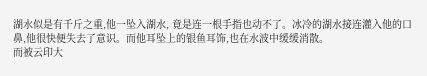湖水似是有千斤之重,他一坠入湖水, 竟是连一根手指也动不了。冰冷的湖水接连灌入他的口鼻,他很快便失去了意识。而他耳坠上的银鱼耳饰,也在水波中缓缓消散。
而被云印大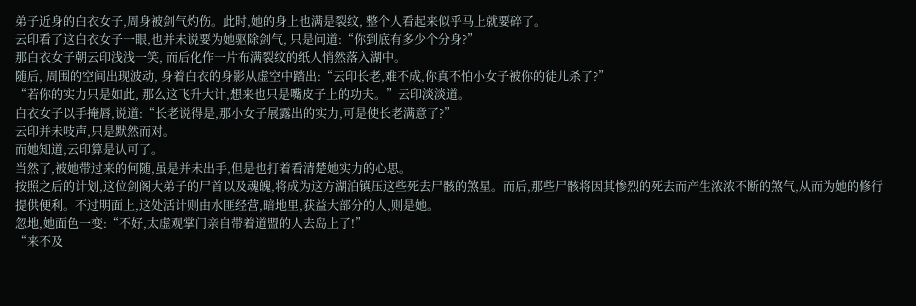弟子近身的白衣女子,周身被剑气灼伤。此时,她的身上也满是裂纹, 整个人看起来似乎马上就要碎了。
云印看了这白衣女子一眼,也并未说要为她驱除剑气, 只是问道:“你到底有多少个分身?”
那白衣女子朝云印浅浅一笑, 而后化作一片布满裂纹的纸人悄然落入湖中。
随后, 周围的空间出现波动, 身着白衣的身影从虚空中踏出:“云印长老,难不成,你真不怕小女子被你的徒儿杀了?”
“若你的实力只是如此, 那么这飞升大计,想来也只是嘴皮子上的功夫。”云印淡淡道。
白衣女子以手掩唇,说道:“长老说得是,那小女子展露出的实力,可是使长老满意了?”
云印并未吱声,只是默然而对。
而她知道,云印算是认可了。
当然了,被她带过来的何随,虽是并未出手,但是也打着看清楚她实力的心思。
按照之后的计划,这位剑阁大弟子的尸首以及魂魄,将成为这方湖泊镇压这些死去尸骸的煞星。而后,那些尸骸将因其惨烈的死去而产生浓浓不断的煞气,从而为她的修行提供便利。不过明面上,这处活计则由水匪经营,暗地里,获益大部分的人,则是她。
忽地,她面色一变:“不好,太虚观掌门亲自带着道盟的人去岛上了!”
“来不及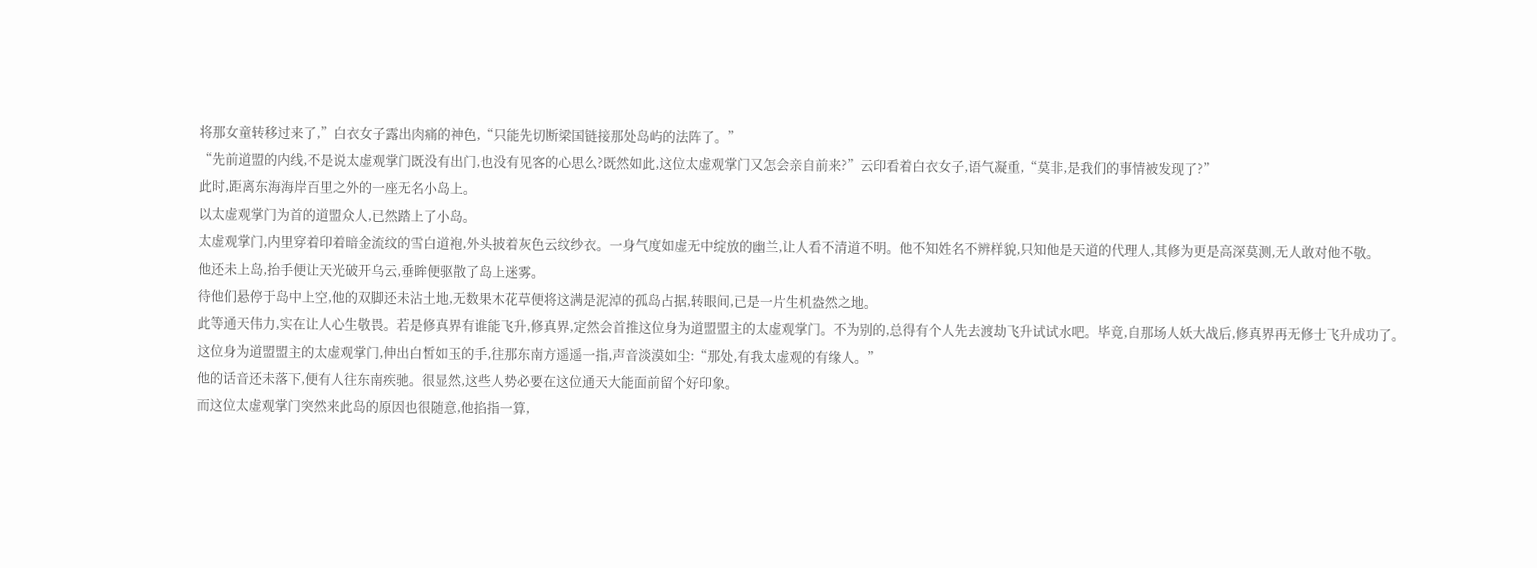将那女童转移过来了,”白衣女子露出肉痛的神色,“只能先切断梁国链接那处岛屿的法阵了。”
“先前道盟的内线,不是说太虚观掌门既没有出门,也没有见客的心思么?既然如此,这位太虚观掌门又怎会亲自前来?”云印看着白衣女子,语气凝重,“莫非,是我们的事情被发现了?”
此时,距离东海海岸百里之外的一座无名小岛上。
以太虚观掌门为首的道盟众人,已然踏上了小岛。
太虚观掌门,内里穿着印着暗金流纹的雪白道袍,外头披着灰色云纹纱衣。一身气度如虚无中绽放的幽兰,让人看不清道不明。他不知姓名不辨样貌,只知他是天道的代理人,其修为更是高深莫测,无人敢对他不敬。
他还未上岛,抬手便让天光破开乌云,垂眸便驱散了岛上迷雾。
待他们悬停于岛中上空,他的双脚还未沾土地,无数果木花草便将这满是泥淖的孤岛占据,转眼间,已是一片生机盎然之地。
此等通天伟力,实在让人心生敬畏。若是修真界有谁能飞升,修真界,定然会首推这位身为道盟盟主的太虚观掌门。不为别的,总得有个人先去渡劫飞升试试水吧。毕竟,自那场人妖大战后,修真界再无修士飞升成功了。
这位身为道盟盟主的太虚观掌门,伸出白皙如玉的手,往那东南方遥遥一指,声音淡漠如尘:“那处,有我太虚观的有缘人。”
他的话音还未落下,便有人往东南疾驰。很显然,这些人势必要在这位通天大能面前留个好印象。
而这位太虚观掌门突然来此岛的原因也很随意,他掐指一算,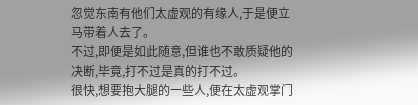忽觉东南有他们太虚观的有缘人,于是便立马带着人去了。
不过,即便是如此随意,但谁也不敢质疑他的决断,毕竟,打不过是真的打不过。
很快,想要抱大腿的一些人,便在太虚观掌门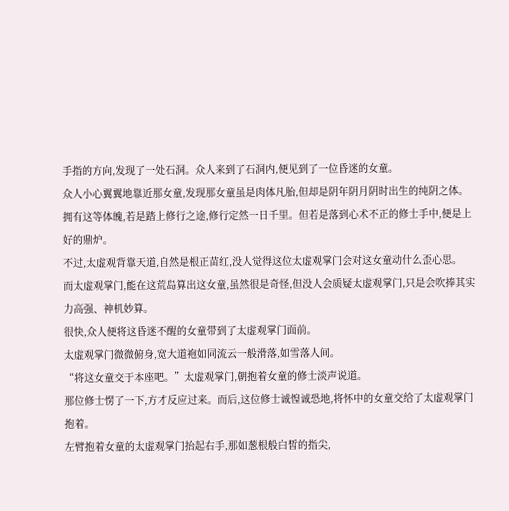手指的方向,发现了一处石洞。众人来到了石洞内,便见到了一位昏迷的女童。
众人小心翼翼地靠近那女童,发现那女童虽是肉体凡胎,但却是阴年阴月阴时出生的纯阴之体。拥有这等体魄,若是踏上修行之途,修行定然一日千里。但若是落到心术不正的修士手中,便是上好的鼎炉。
不过,太虚观背靠天道,自然是根正苗红,没人觉得这位太虚观掌门会对这女童动什么歪心思。
而太虚观掌门,能在这荒岛算出这女童,虽然很是奇怪,但没人会质疑太虚观掌门,只是会吹捧其实力高强、神机妙算。
很快,众人便将这昏迷不醒的女童带到了太虚观掌门面前。
太虚观掌门微微俯身,宽大道袍如同流云一般滑落,如雪落人间。
“将这女童交于本座吧。”太虚观掌门,朝抱着女童的修士淡声说道。
那位修士愣了一下,方才反应过来。而后,这位修士诚惶诚恐地,将怀中的女童交给了太虚观掌门抱着。
左臂抱着女童的太虚观掌门抬起右手,那如葱根般白皙的指尖,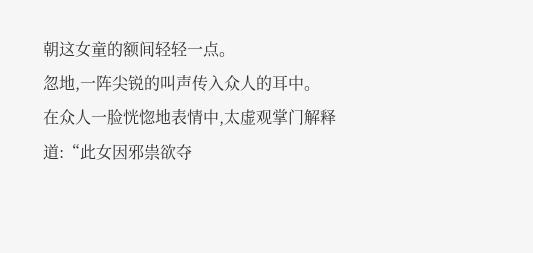朝这女童的额间轻轻一点。
忽地,一阵尖锐的叫声传入众人的耳中。
在众人一脸恍惚地表情中,太虚观掌门解释道:“此女因邪祟欲夺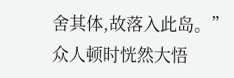舍其体,故落入此岛。”
众人顿时恍然大悟